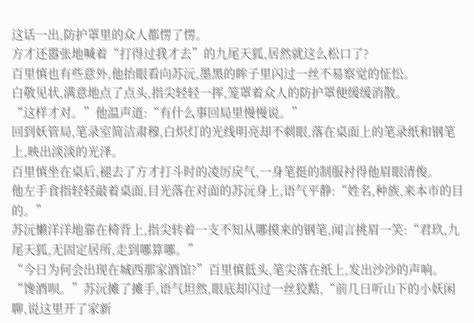这话一出,防护罩里的众人都愣了愣。
方才还嚣张地喊着“打得过我才去”的九尾天狐,居然就这么松口了?
百里慎也有些意外,他抬眼看向苏沅,墨黑的眸子里闪过一丝不易察觉的怔忪。
白敬见状,满意地点了点头,指尖轻轻一挥,笼罩着众人的防护罩便缓缓消散。
“这样才对。”他温声道:“有什么事回局里慢慢说。”
回到妖管局,笔录室简洁肃穆,白炽灯的光线明亮却不刺眼,落在桌面上的笔录纸和钢笔上,映出淡淡的光泽。
百里慎坐在桌后,褪去了方才打斗时的凌厉戾气,一身笔挺的制服衬得他眉眼清俊。
他左手食指轻轻敲着桌面,目光落在对面的苏沅身上,语气平静:“姓名,种族,来本市的目的。”
苏沅懒洋洋地靠在椅背上,指尖转着一支不知从哪摸来的钢笔,闻言挑眉一笑:“君玖,九尾天狐,无固定居所,走到哪算哪。”
“今日为何会出现在城西那家酒馆?”百里慎低头,笔尖落在纸上,发出沙沙的声响。
“馋酒呗。”苏沅摊了摊手,语气坦然,眼底却闪过一丝狡黠,“前几日听山下的小妖闲聊,说这里开了家新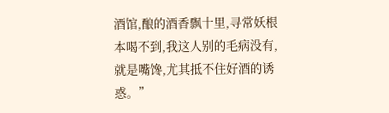酒馆,酿的酒香飘十里,寻常妖根本喝不到,我这人别的毛病没有,就是嘴馋,尤其抵不住好酒的诱惑。”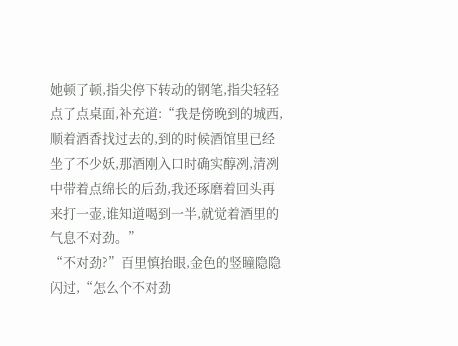她顿了顿,指尖停下转动的钢笔,指尖轻轻点了点桌面,补充道:“我是傍晚到的城西,顺着酒香找过去的,到的时候酒馆里已经坐了不少妖,那酒刚入口时确实醇冽,清冽中带着点绵长的后劲,我还琢磨着回头再来打一壶,谁知道喝到一半,就觉着酒里的气息不对劲。”
“不对劲?”百里慎抬眼,金色的竖瞳隐隐闪过,“怎么个不对劲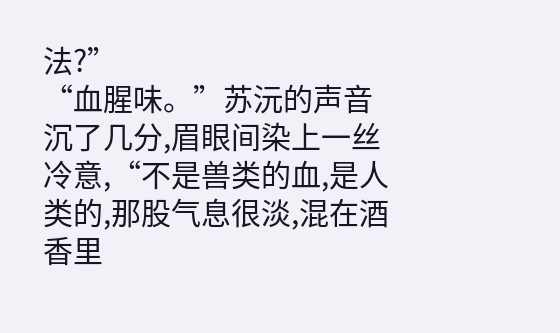法?”
“血腥味。”苏沅的声音沉了几分,眉眼间染上一丝冷意,“不是兽类的血,是人类的,那股气息很淡,混在酒香里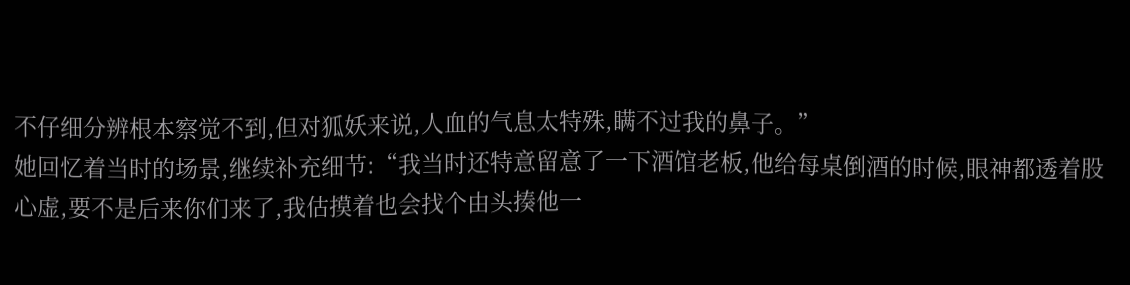不仔细分辨根本察觉不到,但对狐妖来说,人血的气息太特殊,瞒不过我的鼻子。”
她回忆着当时的场景,继续补充细节:“我当时还特意留意了一下酒馆老板,他给每桌倒酒的时候,眼神都透着股心虚,要不是后来你们来了,我估摸着也会找个由头揍他一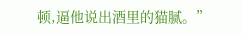顿,逼他说出酒里的猫腻。”